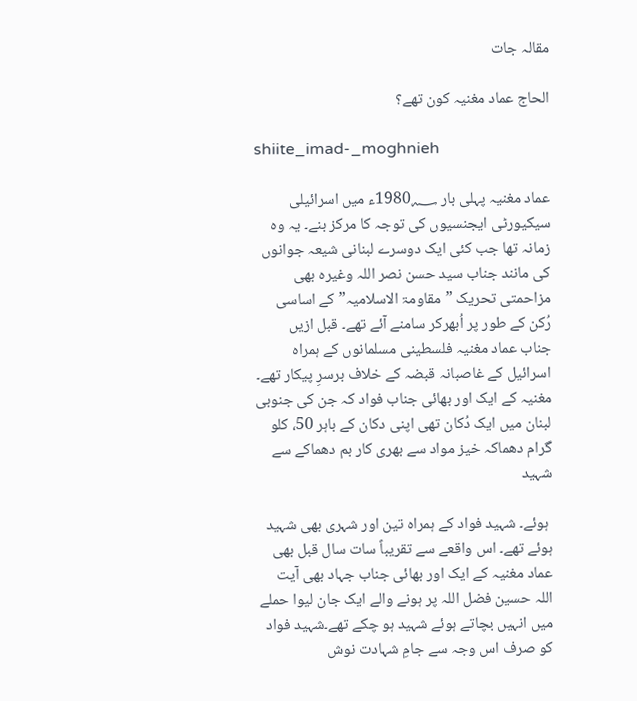مقالہ جات

الحاج عماد مغنیہ کون تھے؟

shiite_imad-_moghnieh

عماد مغنیہ پہلی بار 1980؁ء میں اسرائیلی سیکیورٹی ایجنسیوں کی توجہ کا مرکز بنے۔ یہ وہ زمانہ تھا جب کئی ایک دوسرے لبنانی شیعہ جوانوں کی مانند جناب سید حسن نصر اللہ وغیرہ بھی مزاحمتی تحریک ”مقاومۃ الاسلامیہ” کے اساسی رُکن کے طور پر اُبھرکر سامنے آئے تھے۔ قبل ازیں جناب عماد مغنیہ فلسطینی مسلمانوں کے ہمراہ اسرائیل کے غاصبانہ قبضہ کے خلاف برسرِ پیکار تھے۔ مغنیہ کے ایک اور بھائی جناب فواد کہ جن کی جنوبی لبنان میں ایک دُکان تھی اپنی دکان کے باہر 50، کلو گرام دھماکہ خیز مواد سے بھری کار بم دھماکے سے شہید

 ہوئے۔ شہید فواد کے ہمراہ تین اور شہری بھی شہید ہوئے تھے۔ اس واقعے سے تقریباً سات سال قبل بھی عماد مغنیہ کے ایک اور بھائی جناب جہاد بھی آیت اللہ حسین فضل اللہ پر ہونے والے ایک جان لیوا حملے میں انہیں بچاتے ہوئے شہید ہو چکے تھے۔شہید فواد کو صرف اس وجہ سے جامِ شہادت نوش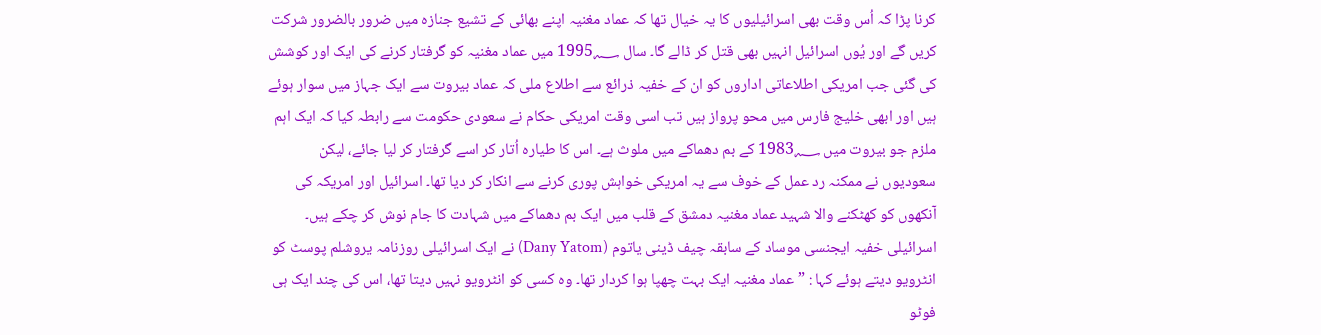کرنا پڑا کہ اُس وقت بھی اسرائیلیوں کا یہ خیال تھا کہ عماد مغنیہ اپنے بھائی کے تشیع جنازہ میں ضرور بالضرور شرکت کریں گے اور یُوں اسرائیل انہیں بھی قتل کر ڈالے گا۔ سال 1995؁ میں عماد مغنیہ کو گرفتار کرنے کی ایک اور کوشش کی گئی جب امریکی اطلاعاتی اداروں کو ان کے خفیہ ذرائع سے اطلاع ملی کہ عماد بیروت سے ایک جہاز میں سوار ہوئے ہیں اور ابھی خلیج فارس میں محو پرواز ہیں تب اسی وقت امریکی حکام نے سعودی حکومت سے رابطہ کیا کہ ایک اہم ملزم جو بیروت میں 1983؁ کے بم دھماکے میں ملوث ہے۔ اس کا طیارہ اُتار کر اسے گرفتار کر لیا جائے، لیکن سعودیوں نے ممکنہ رد عمل کے خوف سے یہ امریکی خواہش پوری کرنے سے انکار کر دیا تھا۔ اسرائیل اور امریکہ کی آنکھوں کو کھٹکنے والا شہید عماد مغنیہ دمشق کے قلب میں ایک بم دھماکے میں شہادت کا جام نوش کر چکے ہیں۔ اسرائیلی خفیہ ایجنسی موساد کے سابقہ چیف ڈینی یاتوم (Dany Yatom) نے ایک اسرائیلی روزنامہ یروشلم پوسٹ کو انٹرویو دیتے ہوئے کہا : ”عماد مغنیہ ایک بہت چھپا ہوا کردار تھا۔ وہ کسی کو انٹرویو نہیں دیتا تھا، اس کی چند ایک ہی فوٹو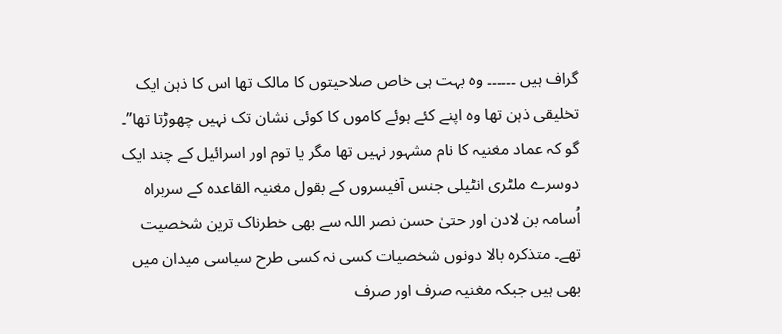گراف ہیں ۔۔۔۔۔۔ وہ بہت ہی خاص صلاحیتوں کا مالک تھا اس کا ذہن ایک تخلیقی ذہن تھا وہ اپنے کئے ہوئے کاموں کا کوئی نشان تک نہیں چھوڑتا تھا”۔ گو کہ عماد مغنیہ کا نام مشہور نہیں تھا مگر یا توم اور اسرائیل کے چند ایک دوسرے ملٹری انٹیلی جنس آفیسروں کے بقول مغنیہ القاعدہ کے سربراہ اُسامہ بن لادن اور حتیٰ حسن نصر اللہ سے بھی خطرناک ترین شخصیت تھے۔ متذکرہ بالا دونوں شخصیات کسی نہ کسی طرح سیاسی میدان میں بھی ہیں جبکہ مغنیہ صرف اور صرف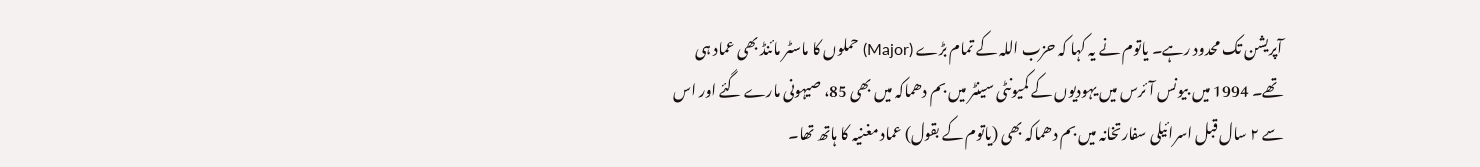آپریشن تک محدود رہے۔ یاتوم نے یہ کہا کہ حزب اللہ کے تمام بڑے (Major) حملوں کا ماسٹر مائنڈ بھی عماد ہی تھے۔ 1994 میں بیونس آئرس میں یہودیوں کے کمیونٹی سینٹر میں بم دھماکہ میں بھی 85، صیہونی مارے گئے اور اس سے ٢ سال قبل اسرائیلی سفارتخانہ میں بم دھماکہ بھی (یاتوم کے بقول) عماد مغنیہ کا ہاتھ تھا۔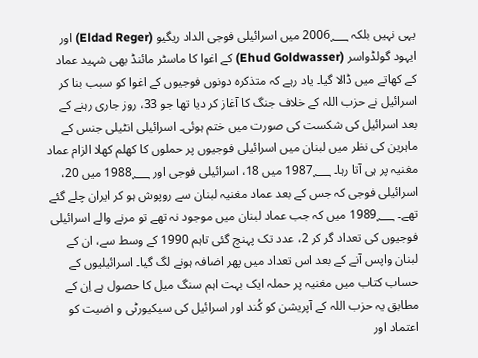یہی نہیں بلکہ 2006؁ میں اسرائیلی فوجی الداد ریگیو (Eldad Reger) اور ایہود گولڈواسر (Ehud Goldwasser) کے اغوا کا ماسٹر مائنڈ بھی شہید عماد کے کھاتے میں ڈالا گیا۔ یاد رہے کہ متذکرہ دونوں فوجیوں کے اغوا کو سبب بنا کر اسرائیل نے حزب اللہ کے خلاف جنگ کا آغاز کر دیا تھا جو 33، روز جاری رہنے کے بعد اسرائیل کی شکست کی صورت میں ختم ہوئی۔ اسرائیلی انٹیلی جنس کے ماہرین کی نظر میں لبنان میں اسرائیلی فوجیوں پر حملوں کا کھلم کھلا الزام عماد مغنیہ پر ہی آتا رہا۔ 1987؁ میں 18، اسرائیلی فوجی اور 1988؁ میں 20، اسرائیلی فوجی کہ جس کے بعد عماد مغنیہ لبنان سے روپوش ہو کر ایران چلے گئے تھے۔ 1989؁ میں کہ جب عماد لبنان میں موجود نہ تھے تو مرنے والے اسرائیلی فوجیوں کی تعداد گر کر 2، عدد تک پہنچ گئی تاہم 1990 کے وسط سے، ان کے لبنان واپس آنے کے بعد اس تعداد میں پھر اضافہ ہونے لگ گیا۔ اسرائیلیوں کے حساب کتاب میں مغنیہ پر حملہ ایک بہت اہم سنگ میل کا حصول ہے اِن کے مطابق یہ حزب اللہ کے آپریشن کو کُند اور اسرائیل کی سیکیورٹی و اضیت کو اعتماد اور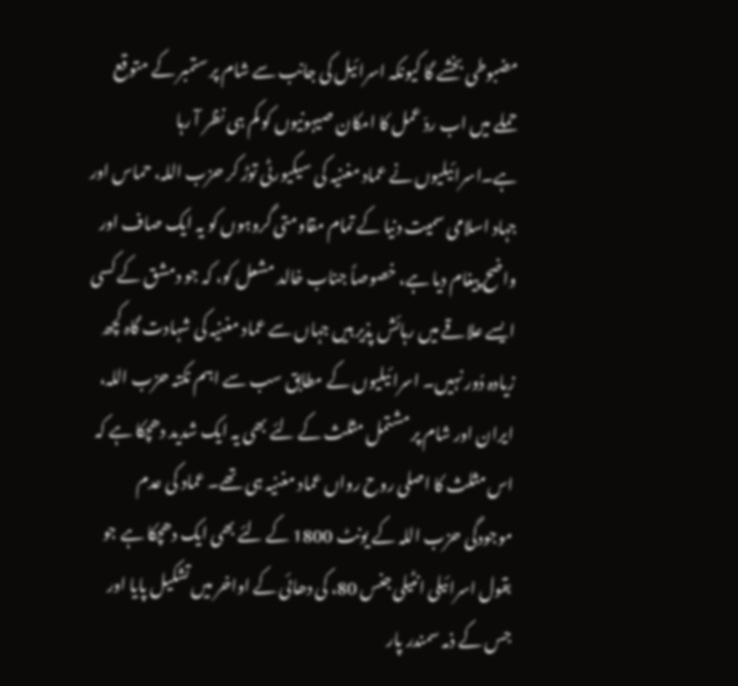مضبوطی بخشے گا کیونکہ اسرائیل کی جانب سے شام پر ستمبر کے متوقع حملے میں اب ردّ عمل کا امکان صیہونیوں کو کم ہی نظر آ رہا ہے۔اسرائیلیوں نے عماد مغنیہ کی سیکیورٹی توڑ کر حزب اللہ، حماس اور جہاد اسلامی سمیت دنیا کے تمام مقاومتی گروہوں کو یہ ایک صاف اور واضح پیغام دیا ہے، خصوصاً جناب خالد مشعل کو، کہ جو دمشق کے کسی ایسے علاقے میں رہائش پذیر ہیں جہاں سے عماد مغنیہ کی شہادت گاہ کچھ زیادہ دُور نہیں۔ اسرائیلیوں کے مطابق سب سے اہم نکتہ حزب اللہ، ایران اور شام پر مشتمل مثلث کے لئے بھی یہ ایک شدید دھچکا ہے کہ اس مثلث کا اصلی روح رواں عماد مغنیہ ہی تھے۔ عماد کی عدم موجودگی حزب اللہ کے یونٹ 1800 کے لئے بھی ایک دھچکا ہے جو بقول اسرائیلی انٹیلی جنس 80، کی دھائی کے اواخر میں تشکیل پایا اور جس کے ذمہ سمندر پار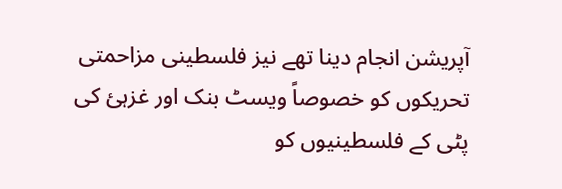آپریشن انجام دینا تھے نیز فلسطینی مزاحمتی تحریکوں کو خصوصاً ویسٹ بنک اور غزہئ کی پٹی کے فلسطینیوں کو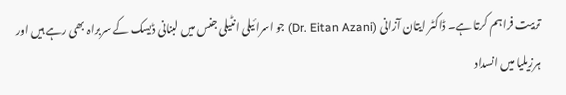تربیت فراہم کرتا ہے۔ ڈاکٹر ایتان آزانی (Dr. Eitan Azani) جو اسرائیلی انٹیلی جنس میں لبنانی ڈیسک کے سربراہ بھی رہے ہیں اور ہرزیلیا میں انسداد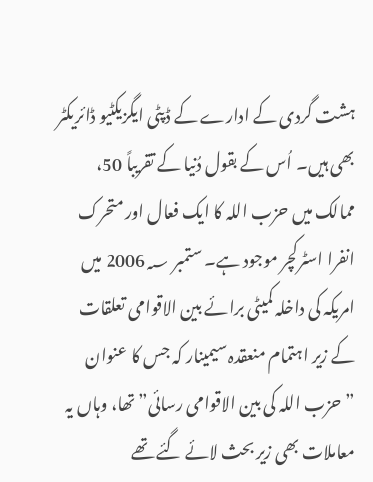ہشت گردی کے ادارے کے ڈپٹی ایگزیکٹیو ڈائریکٹر بھی ہیں۔ اُس کے بقول دُنیا کے تقریباً 50، ممالک میں حزب اللہ کا ایک فعال اور متحرک انفرا اسٹرکچر موجود ہے۔ ستمبر 2006؁ میں امریکہ کی داخلہ کمیٹی برائے بین الاقوامی تعلقات کے زیر اہتمام منعقدہ سیمینار کہ جس کا عنوان ”حزب اللہ کی بین الاقوامی رسائی” تھا، وہاں یہ معاملات بھی زیر بحث لائے گئے تھے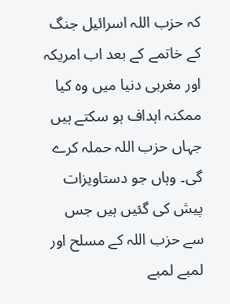کہ حزب اللہ اسرائیل جنگ کے خاتمے کے بعد اب امریکہ اور مغربی دنیا میں وہ کیا ممکنہ اہداف ہو سکتے ہیں جہاں حزب اللہ حملہ کرے گی۔ وہاں جو دستاویزات پیش کی گئیں ہیں جس سے حزب اللہ کے مسلح اور لمبے لمبے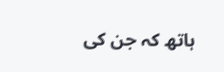ہاتھ کہ جن کی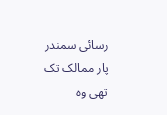رسائی سمندر پار ممالک تک تھی وہ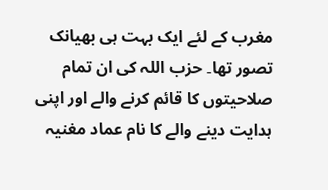مغرب کے لئے ایک بہت ہی بھیانک تصور تھا۔ حزب اللہ کی ان تمام صلاحیتوں کا قائم کرنے والے اور اپنی ہدایت دینے والے کا نام عماد مغنیہ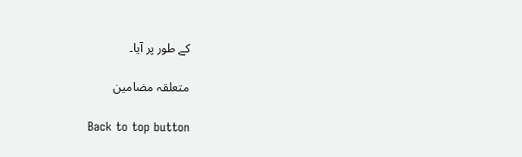کے طور پر آیا۔

متعلقہ مضامین

Back to top button